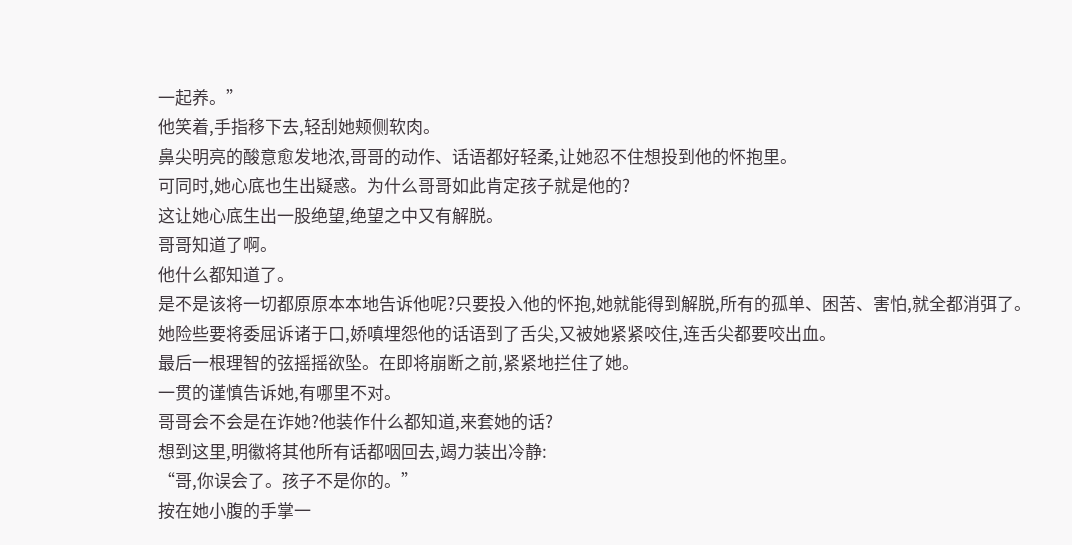一起养。”
他笑着,手指移下去,轻刮她颊侧软肉。
鼻尖明亮的酸意愈发地浓,哥哥的动作、话语都好轻柔,让她忍不住想投到他的怀抱里。
可同时,她心底也生出疑惑。为什么哥哥如此肯定孩子就是他的?
这让她心底生出一股绝望,绝望之中又有解脱。
哥哥知道了啊。
他什么都知道了。
是不是该将一切都原原本本地告诉他呢?只要投入他的怀抱,她就能得到解脱,所有的孤单、困苦、害怕,就全都消弭了。
她险些要将委屈诉诸于口,娇嗔埋怨他的话语到了舌尖,又被她紧紧咬住,连舌尖都要咬出血。
最后一根理智的弦摇摇欲坠。在即将崩断之前,紧紧地拦住了她。
一贯的谨慎告诉她,有哪里不对。
哥哥会不会是在诈她?他装作什么都知道,来套她的话?
想到这里,明徽将其他所有话都咽回去,竭力装出冷静:
“哥,你误会了。孩子不是你的。”
按在她小腹的手掌一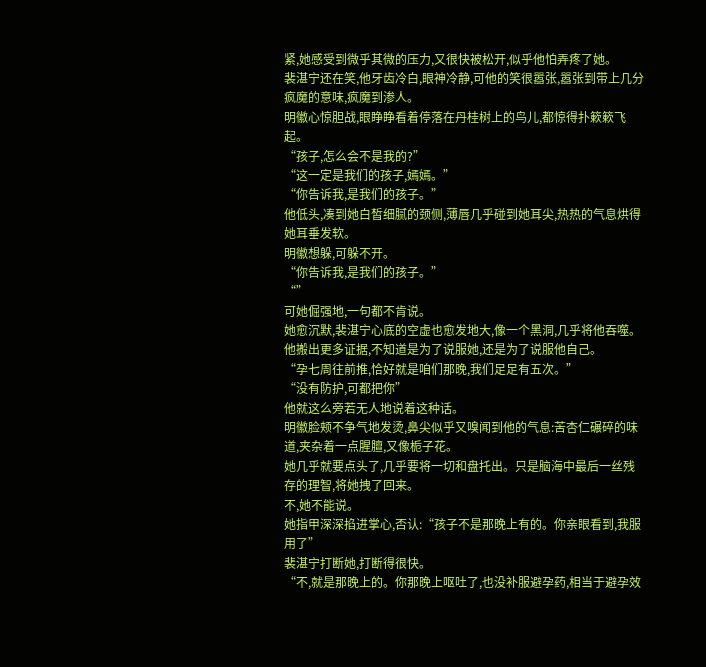紧,她感受到微乎其微的压力,又很快被松开,似乎他怕弄疼了她。
裴湛宁还在笑,他牙齿冷白,眼神冷静,可他的笑很嚣张,嚣张到带上几分疯魔的意味,疯魔到渗人。
明徽心惊胆战,眼睁睁看着停落在丹桂树上的鸟儿,都惊得扑簌簌飞起。
“孩子,怎么会不是我的?”
“这一定是我们的孩子,嫣嫣。”
“你告诉我,是我们的孩子。”
他低头,凑到她白皙细腻的颈侧,薄唇几乎碰到她耳尖,热热的气息烘得她耳垂发软。
明徽想躲,可躲不开。
“你告诉我,是我们的孩子。”
“”
可她倔强地,一句都不肯说。
她愈沉默,裴湛宁心底的空虚也愈发地大,像一个黑洞,几乎将他吞噬。他搬出更多证据,不知道是为了说服她,还是为了说服他自己。
“孕七周往前推,恰好就是咱们那晚,我们足足有五次。”
“没有防护,可都把你”
他就这么旁若无人地说着这种话。
明徽脸颊不争气地发烫,鼻尖似乎又嗅闻到他的气息:苦杏仁碾碎的味道,夹杂着一点腥膻,又像栀子花。
她几乎就要点头了,几乎要将一切和盘托出。只是脑海中最后一丝残存的理智,将她拽了回来。
不,她不能说。
她指甲深深掐进掌心,否认:“孩子不是那晚上有的。你亲眼看到,我服用了”
裴湛宁打断她,打断得很快。
“不,就是那晚上的。你那晚上呕吐了,也没补服避孕药,相当于避孕效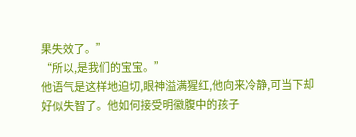果失效了。”
“所以,是我们的宝宝。”
他语气是这样地迫切,眼神溢满猩红,他向来冷静,可当下却好似失智了。他如何接受明徽腹中的孩子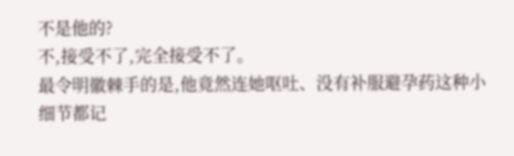不是他的?
不,接受不了,完全接受不了。
最令明徽棘手的是,他竟然连她呕吐、没有补服避孕药这种小细节都记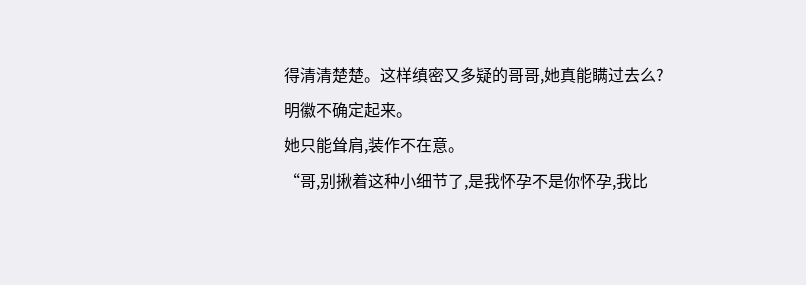得清清楚楚。这样缜密又多疑的哥哥,她真能瞒过去么?
明徽不确定起来。
她只能耸肩,装作不在意。
“哥,别揪着这种小细节了,是我怀孕不是你怀孕,我比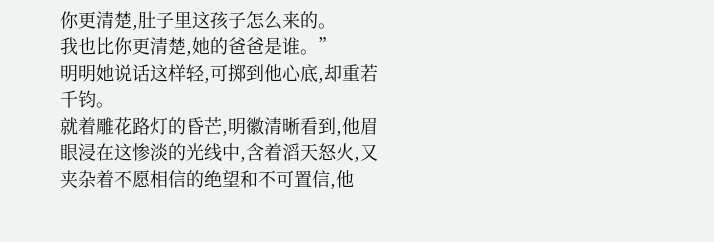你更清楚,肚子里这孩子怎么来的。
我也比你更清楚,她的爸爸是谁。”
明明她说话这样轻,可掷到他心底,却重若千钧。
就着雕花路灯的昏芒,明徽清晰看到,他眉眼浸在这惨淡的光线中,含着滔天怒火,又夹杂着不愿相信的绝望和不可置信,他